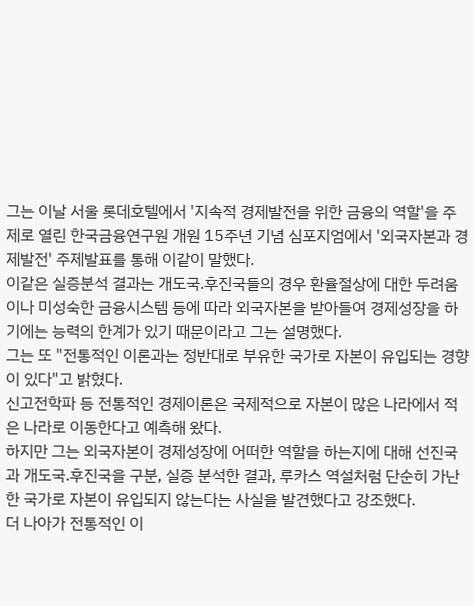그는 이날 서울 롯데호텔에서 '지속적 경제발전을 위한 금융의 역할'을 주제로 열린 한국금융연구원 개원 15주년 기념 심포지엄에서 '외국자본과 경제발전' 주제발표를 통해 이같이 말했다.
이같은 실증분석 결과는 개도국.후진국들의 경우 환율절상에 대한 두려움이나 미성숙한 금융시스템 등에 따라 외국자본을 받아들여 경제성장을 하기에는 능력의 한계가 있기 때문이라고 그는 설명했다.
그는 또 "전통적인 이론과는 정반대로 부유한 국가로 자본이 유입되는 경향이 있다"고 밝혔다.
신고전학파 등 전통적인 경제이론은 국제적으로 자본이 많은 나라에서 적은 나라로 이동한다고 예측해 왔다.
하지만 그는 외국자본이 경제성장에 어떠한 역할을 하는지에 대해 선진국과 개도국.후진국을 구분, 실증 분석한 결과, 루카스 역설처럼 단순히 가난한 국가로 자본이 유입되지 않는다는 사실을 발견했다고 강조했다.
더 나아가 전통적인 이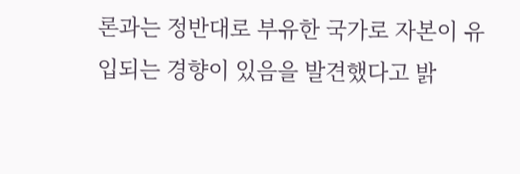론과는 정반대로 부유한 국가로 자본이 유입되는 경향이 있음을 발견했다고 밝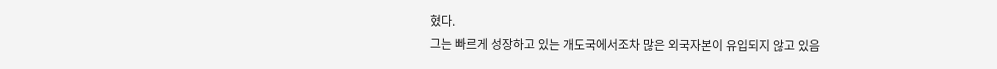혔다.
그는 빠르게 성장하고 있는 개도국에서조차 많은 외국자본이 유입되지 않고 있음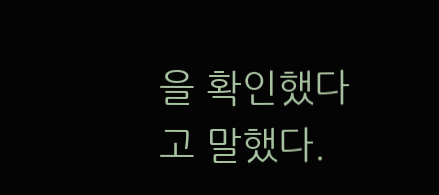을 확인했다고 말했다.